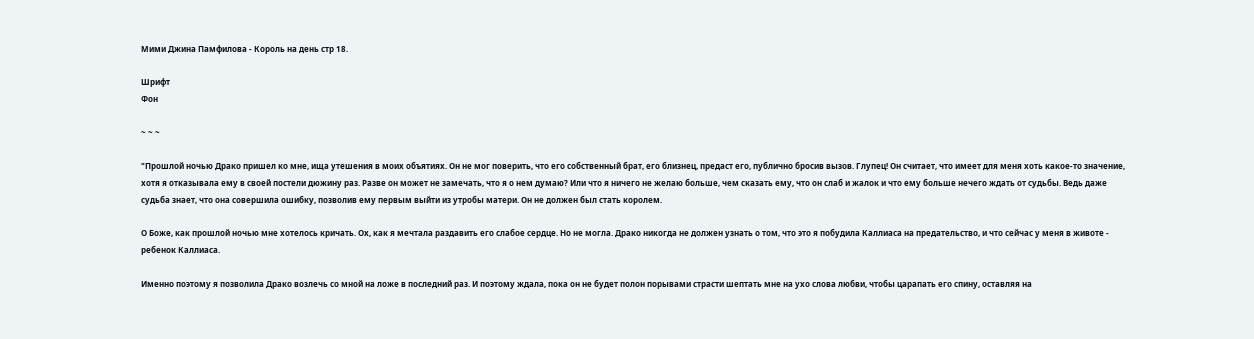Мими Джина Памфилова - Король на день стр 18.

Шрифт
Фон

~ ~ ~

"Прошлой ночью Драко пришел ко мне, ища утешения в моих объятиях. Он не мог поверить, что его собственный брат, его близнец, предаст его, публично бросив вызов. Глупец! Он считает, что имеет для меня хоть какое-то значение, хотя я отказывала ему в своей постели дюжину раз. Разве он может не замечать, что я о нем думаю? Или что я ничего не желаю больше, чем сказать ему, что он слаб и жалок и что ему больше нечего ждать от судьбы. Ведь даже судьба знает, что она совершила ошибку, позволив ему первым выйти из утробы матери. Он не должен был стать королем.

О Боже, как прошлой ночью мне хотелось кричать. Ох, как я мечтала раздавить его слабое сердце. Но не могла. Драко никогда не должен узнать о том, что это я побудила Каллиаса на предательство, и что сейчас у меня в животе - ребенок Каллиаса.

Именно поэтому я позволила Драко возлечь со мной на ложе в последний раз. И поэтому ждала, пока он не будет полон порывами страсти шептать мне на ухо слова любви, чтобы царапать его спину, оставляя на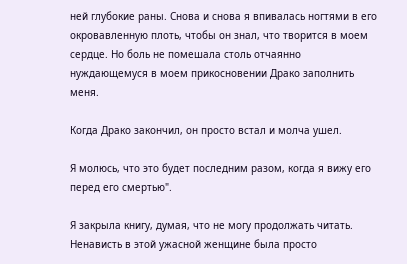ней глубокие раны. Снова и снова я впивалась ногтями в его окровавленную плоть, чтобы он знал, что творится в моем сердце. Но боль не помешала столь отчаянно нуждающемуся в моем прикосновении Драко заполнить меня.

Когда Драко закончил, он просто встал и молча ушел.

Я молюсь, что это будет последним разом, когда я вижу его перед его смертью".

Я закрыла книгу, думая, что не могу продолжать читать. Ненависть в этой ужасной женщине была просто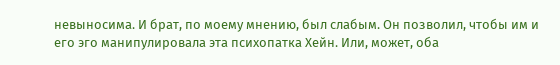невыносима. И брат, по моему мнению, был слабым. Он позволил, чтобы им и его эго манипулировала эта психопатка Хейн. Или, может, оба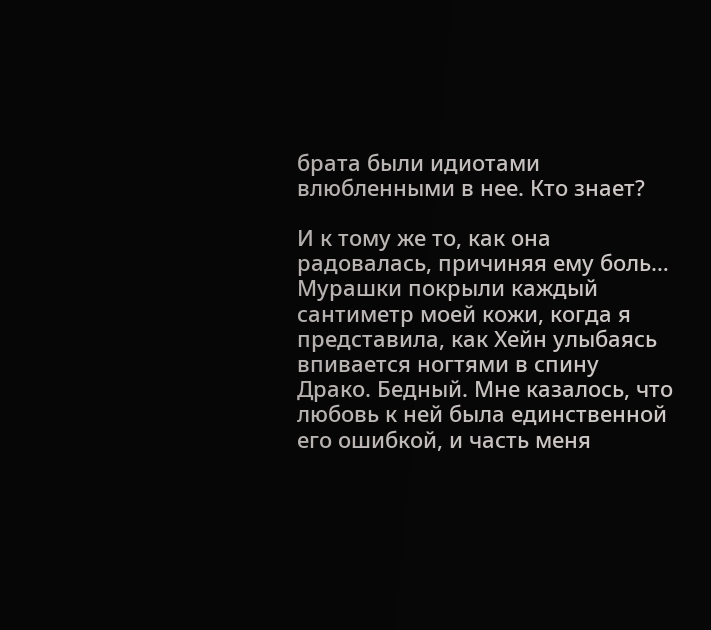брата были идиотами влюбленными в нее. Кто знает?

И к тому же то, как она радовалась, причиняя ему боль… Мурашки покрыли каждый сантиметр моей кожи, когда я представила, как Хейн улыбаясь впивается ногтями в спину Драко. Бедный. Мне казалось, что любовь к ней была единственной его ошибкой, и часть меня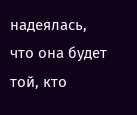надеялась, что она будет той, кто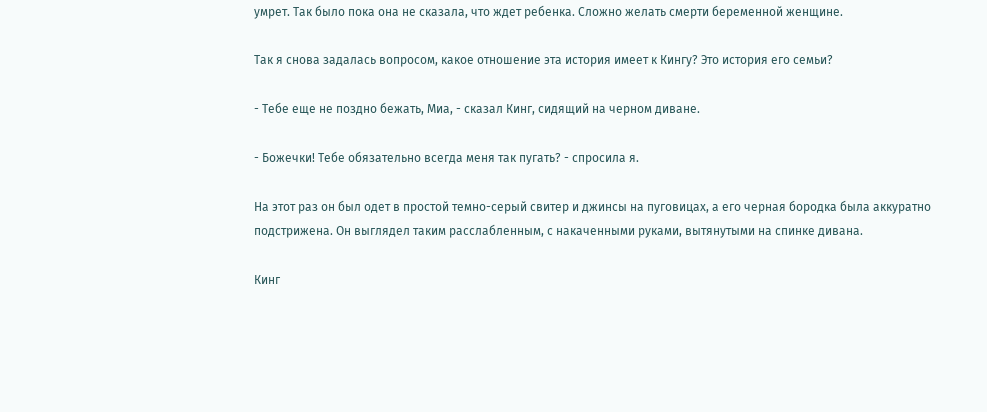умрет. Так было пока она не сказала, что ждет ребенка. Сложно желать смерти беременной женщине.

Так я снова задалась вопросом, какое отношение эта история имеет к Кингу? Это история его семьи?

- Тебе еще не поздно бежать, Миа, - сказал Кинг, сидящий на черном диване.

- Божечки! Тебе обязательно всегда меня так пугать? - спросила я.

На этот раз он был одет в простой темно-серый свитер и джинсы на пуговицах, а его черная бородка была аккуратно подстрижена. Он выглядел таким расслабленным, с накаченными руками, вытянутыми на спинке дивана.

Кинг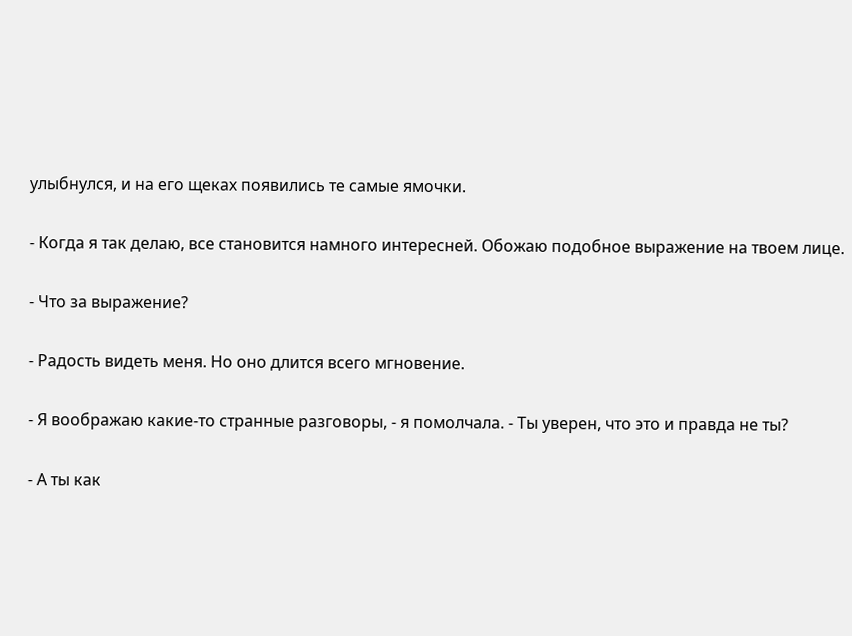улыбнулся, и на его щеках появились те самые ямочки.

- Когда я так делаю, все становится намного интересней. Обожаю подобное выражение на твоем лице.

- Что за выражение?

- Радость видеть меня. Но оно длится всего мгновение.

- Я воображаю какие-то странные разговоры, - я помолчала. - Ты уверен, что это и правда не ты?

- А ты как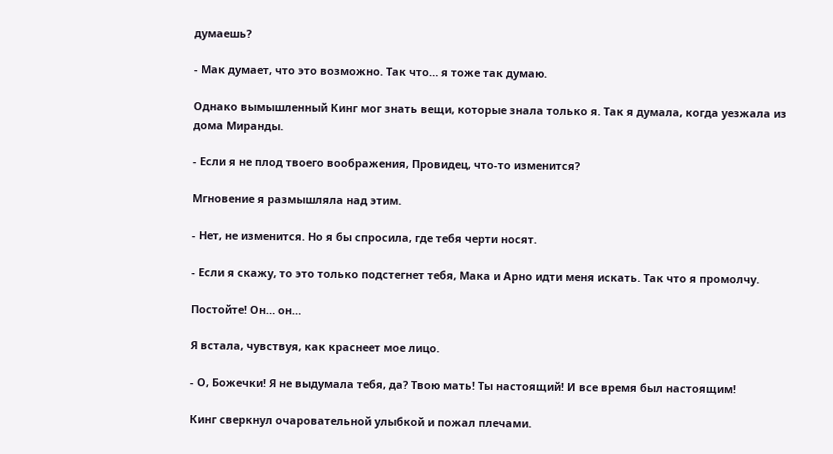думаешь?

- Мак думает, что это возможно. Так что… я тоже так думаю.

Однако вымышленный Кинг мог знать вещи, которые знала только я. Так я думала, когда уезжала из дома Миранды.

- Если я не плод твоего воображения, Провидец, что-то изменится?

Мгновение я размышляла над этим.

- Нет, не изменится. Но я бы спросила, где тебя черти носят.

- Если я скажу, то это только подстегнет тебя, Мака и Арно идти меня искать. Так что я промолчу.

Постойте! Он… он…

Я встала, чувствуя, как краснеет мое лицо.

- О, Божечки! Я не выдумала тебя, да? Твою мать! Ты настоящий! И все время был настоящим!

Кинг сверкнул очаровательной улыбкой и пожал плечами.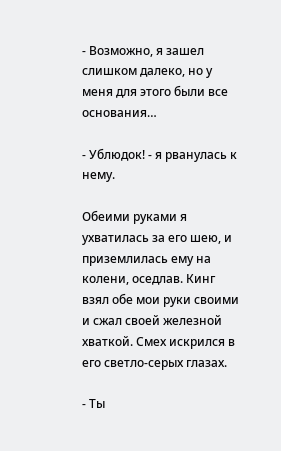- Возможно, я зашел слишком далеко, но у меня для этого были все основания…

- Ублюдок! - я рванулась к нему.

Обеими руками я ухватилась за его шею, и приземлилась ему на колени, оседлав. Кинг взял обе мои руки своими и сжал своей железной хваткой. Смех искрился в его светло-серых глазах.

- Ты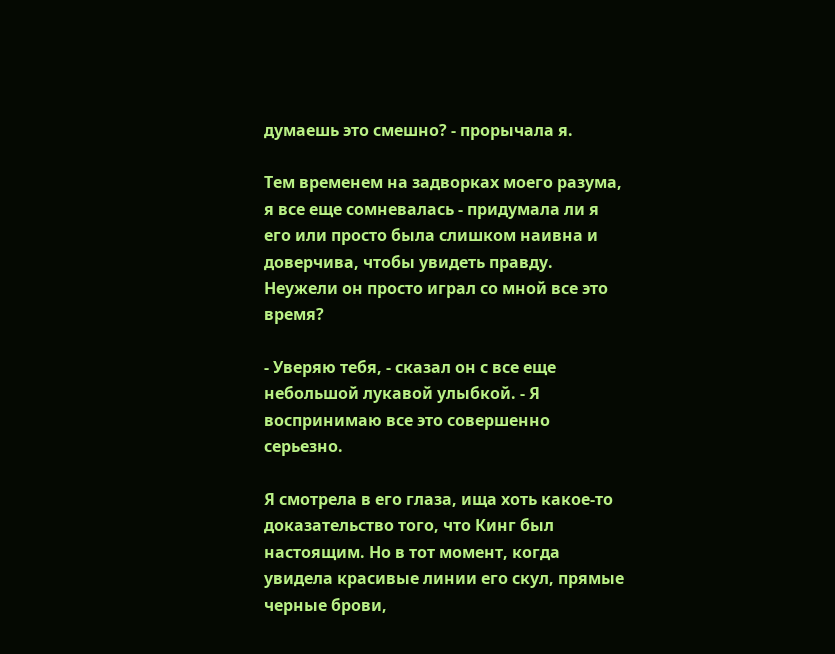думаешь это смешно? - прорычала я.

Тем временем на задворках моего разума, я все еще сомневалась - придумала ли я его или просто была слишком наивна и доверчива, чтобы увидеть правду. Неужели он просто играл со мной все это время?

- Уверяю тебя, - сказал он с все еще небольшой лукавой улыбкой. - Я воспринимаю все это совершенно серьезно.

Я смотрела в его глаза, ища хоть какое-то доказательство того, что Кинг был настоящим. Но в тот момент, когда увидела красивые линии его скул, прямые черные брови,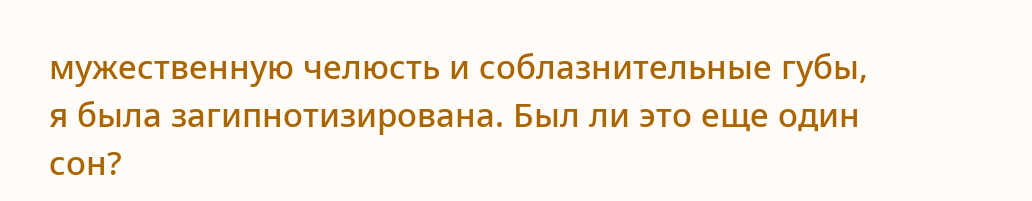мужественную челюсть и соблазнительные губы, я была загипнотизирована. Был ли это еще один сон?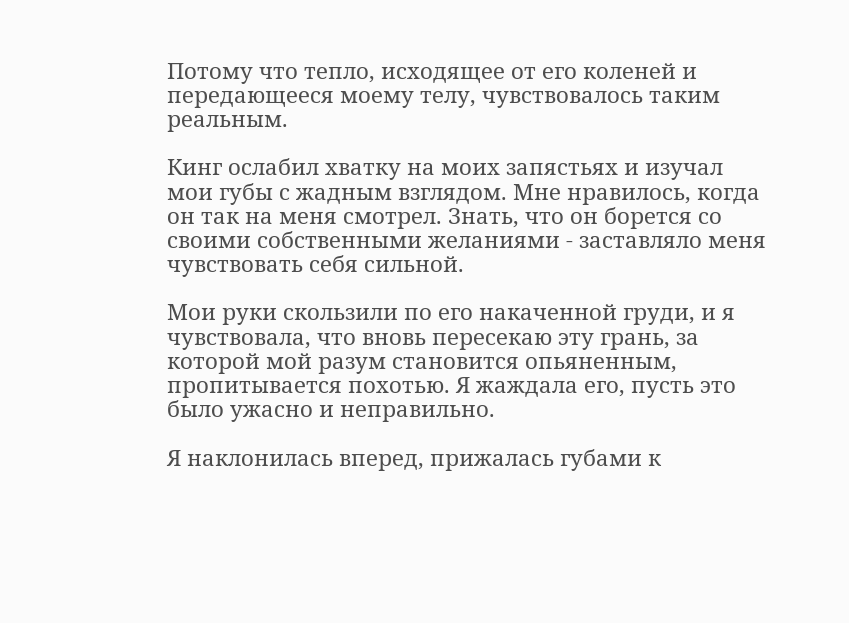Потому что тепло, исходящее от его коленей и передающееся моему телу, чувствовалось таким реальным.

Кинг ослабил хватку на моих запястьях и изучал мои губы с жадным взглядом. Мне нравилось, когда он так на меня смотрел. Знать, что он борется со своими собственными желаниями - заставляло меня чувствовать себя сильной.

Мои руки скользили по его накаченной груди, и я чувствовала, что вновь пересекаю эту грань, за которой мой разум становится опьяненным, пропитывается похотью. Я жаждала его, пусть это было ужасно и неправильно.

Я наклонилась вперед, прижалась губами к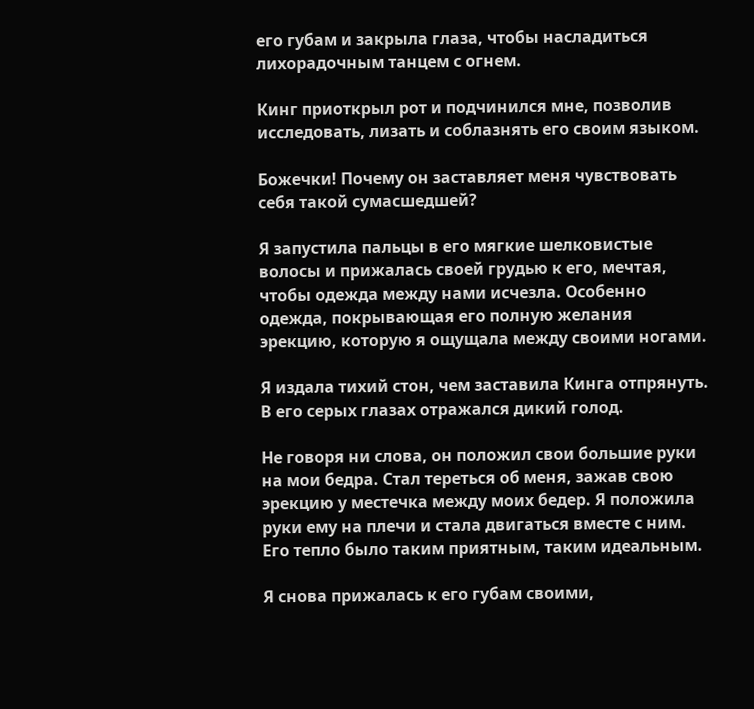его губам и закрыла глаза, чтобы насладиться лихорадочным танцем с огнем.

Кинг приоткрыл рот и подчинился мне, позволив исследовать, лизать и соблазнять его своим языком.

Божечки! Почему он заставляет меня чувствовать себя такой сумасшедшей?

Я запустила пальцы в его мягкие шелковистые волосы и прижалась своей грудью к его, мечтая, чтобы одежда между нами исчезла. Особенно одежда, покрывающая его полную желания эрекцию, которую я ощущала между своими ногами.

Я издала тихий стон, чем заставила Кинга отпрянуть. В его серых глазах отражался дикий голод.

Не говоря ни слова, он положил свои большие руки на мои бедра. Стал тереться об меня, зажав свою эрекцию у местечка между моих бедер. Я положила руки ему на плечи и стала двигаться вместе с ним. Его тепло было таким приятным, таким идеальным.

Я снова прижалась к его губам своими,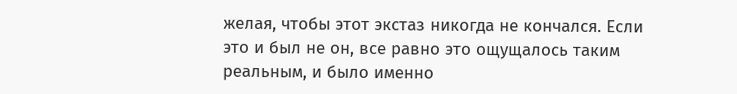желая, чтобы этот экстаз никогда не кончался. Если это и был не он, все равно это ощущалось таким реальным, и было именно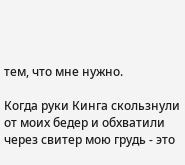тем, что мне нужно.

Когда руки Кинга скользнули от моих бедер и обхватили через свитер мою грудь - это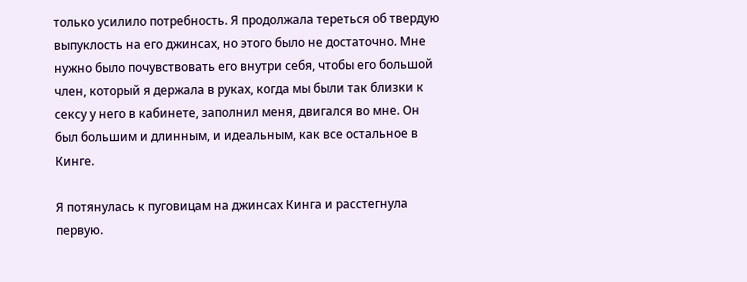только усилило потребность. Я продолжала тереться об твердую выпуклость на его джинсах, но этого было не достаточно. Мне нужно было почувствовать его внутри себя, чтобы его большой член, который я держала в руках, когда мы были так близки к сексу у него в кабинете, заполнил меня, двигался во мне. Он был большим и длинным, и идеальным, как все остальное в Кинге.

Я потянулась к пуговицам на джинсах Кинга и расстегнула первую.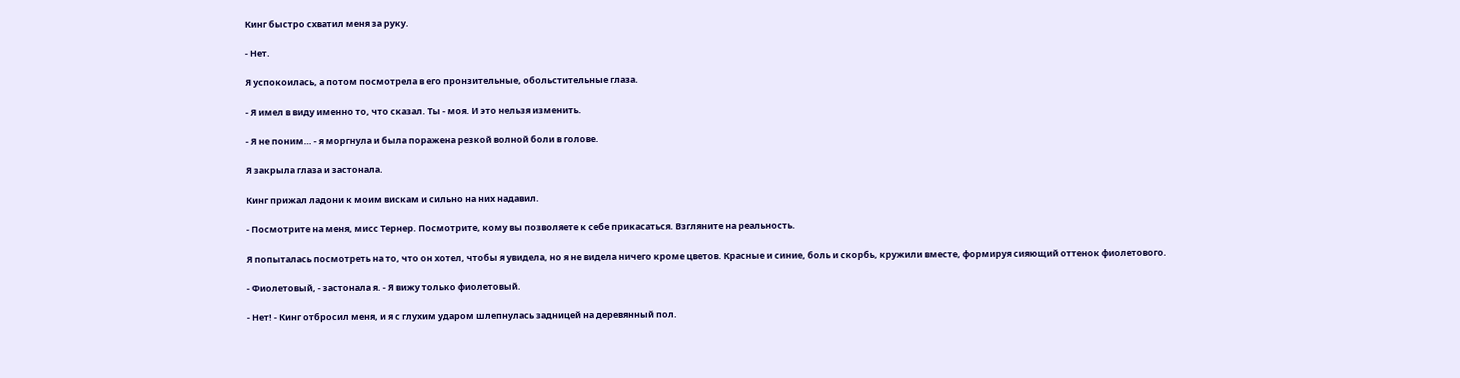Кинг быстро схватил меня за руку.

- Нет.

Я успокоилась, а потом посмотрела в его пронзительные, обольстительные глаза.

- Я имел в виду именно то, что сказал. Ты - моя. И это нельзя изменить.

- Я не поним… - я моргнула и была поражена резкой волной боли в голове.

Я закрыла глаза и застонала.

Кинг прижал ладони к моим вискам и сильно на них надавил.

- Посмотрите на меня, мисс Тернер. Посмотрите, кому вы позволяете к себе прикасаться. Взгляните на реальность.

Я попыталась посмотреть на то, что он хотел, чтобы я увидела, но я не видела ничего кроме цветов. Красные и синие, боль и скорбь, кружили вместе, формируя сияющий оттенок фиолетового.

- Фиолетовый, - застонала я. - Я вижу только фиолетовый.

- Нет! - Кинг отбросил меня, и я с глухим ударом шлепнулась задницей на деревянный пол.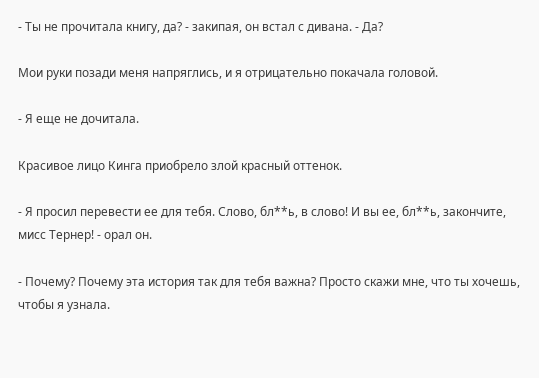- Ты не прочитала книгу, да? - закипая, он встал с дивана. - Да?

Мои руки позади меня напряглись, и я отрицательно покачала головой.

- Я еще не дочитала.

Красивое лицо Кинга приобрело злой красный оттенок.

- Я просил перевести ее для тебя. Слово, бл**ь, в слово! И вы ее, бл**ь, закончите, мисс Тернер! - орал он.

- Почему? Почему эта история так для тебя важна? Просто скажи мне, что ты хочешь, чтобы я узнала.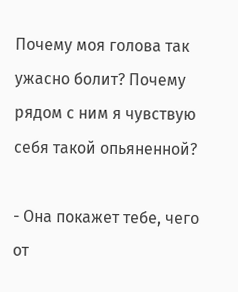Почему моя голова так ужасно болит? Почему рядом с ним я чувствую себя такой опьяненной?

- Она покажет тебе, чего от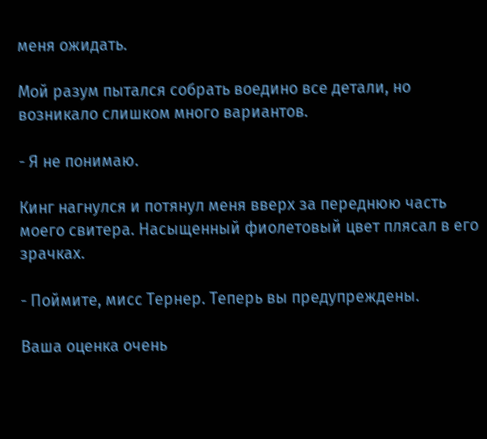меня ожидать.

Мой разум пытался собрать воедино все детали, но возникало слишком много вариантов.

- Я не понимаю.

Кинг нагнулся и потянул меня вверх за переднюю часть моего свитера. Насыщенный фиолетовый цвет плясал в его зрачках.

- Поймите, мисс Тернер. Теперь вы предупреждены.

Ваша оценка очень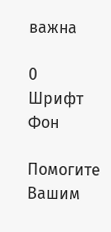важна

0
Шрифт
Фон

Помогите Вашим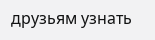друзьям узнать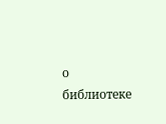о библиотеке